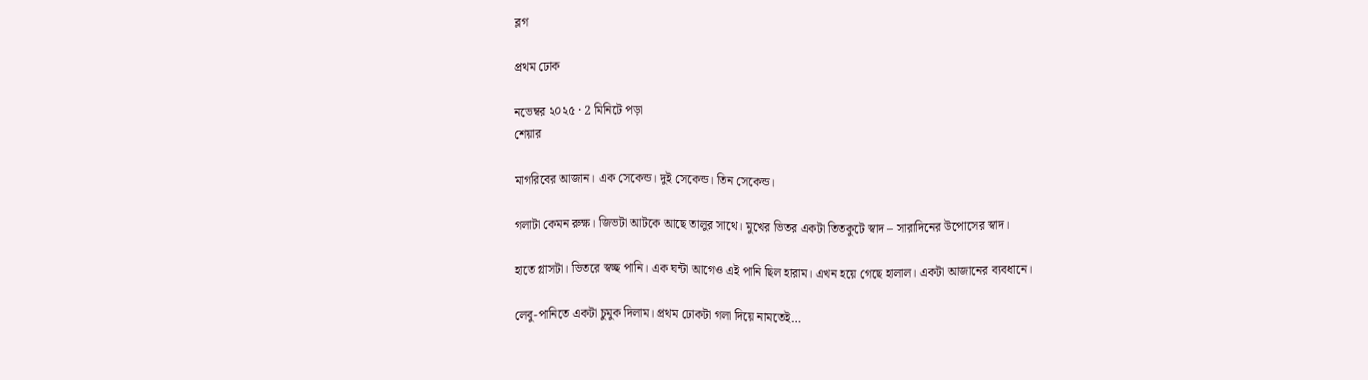ব্লগ

প্রথম ঢোক

নভেম্বর ২০২৫ · 2 মিনিটে পড়া
শেয়ার

মাগরিবের আজান। এক সেকেন্ড। দুই সেকেন্ড। তিন সেকেন্ড।

গলাটা কেমন রুক্ষ। জিভটা আটকে আছে তালুর সাথে। মুখের ভিতর একটা তিতকুটে স্বাদ – সারাদিনের উপোসের স্বাদ।

হাতে গ্লাসটা। ভিতরে স্বচ্ছ পানি। এক ঘন্টা আগেও এই পানি ছিল হারাম। এখন হয়ে গেছে হালাল। একটা আজানের ব্যবধানে।

লেবু-পানিতে একটা চুমুক দিলাম। প্রথম ঢোকটা গলা দিয়ে নামতেই…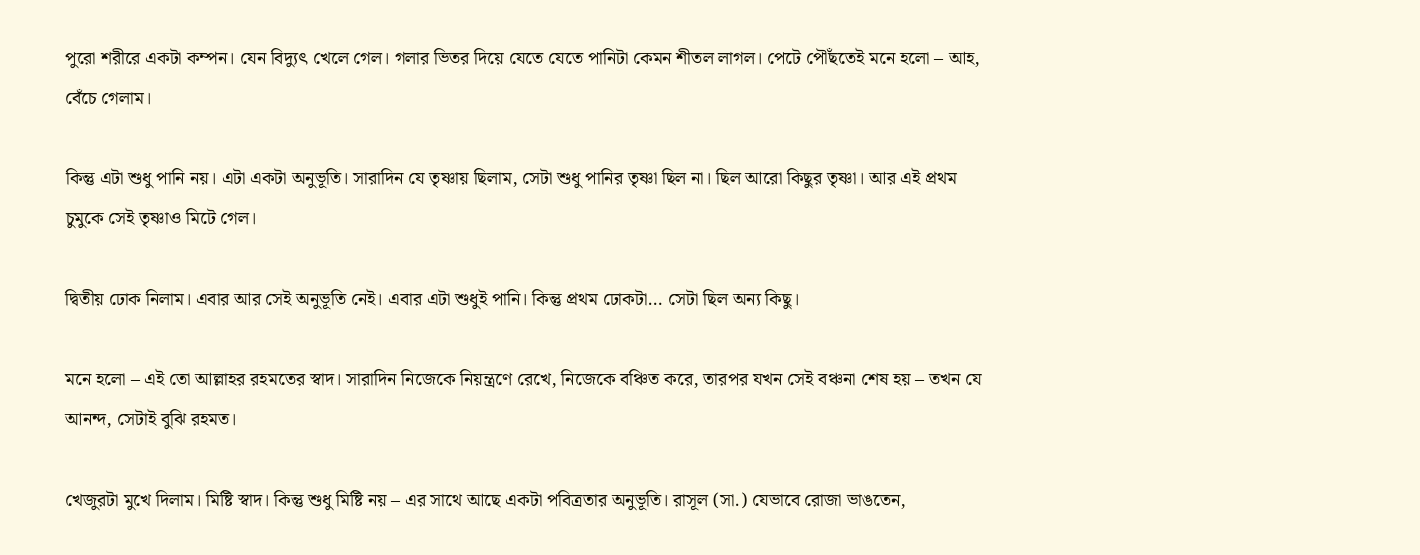পুরো শরীরে একটা কম্পন। যেন বিদ্যুৎ খেলে গেল। গলার ভিতর দিয়ে যেতে যেতে পানিটা কেমন শীতল লাগল। পেটে পৌঁছতেই মনে হলো – আহ, বেঁচে গেলাম।

কিন্তু এটা শুধু পানি নয়। এটা একটা অনুভূতি। সারাদিন যে তৃষ্ণায় ছিলাম, সেটা শুধু পানির তৃষ্ণা ছিল না। ছিল আরো কিছুর তৃষ্ণা। আর এই প্রথম চুমুকে সেই তৃষ্ণাও মিটে গেল।

দ্বিতীয় ঢোক নিলাম। এবার আর সেই অনুভূতি নেই। এবার এটা শুধুই পানি। কিন্তু প্রথম ঢোকটা… সেটা ছিল অন্য কিছু।

মনে হলো – এই তো আল্লাহর রহমতের স্বাদ। সারাদিন নিজেকে নিয়ন্ত্রণে রেখে, নিজেকে বঞ্চিত করে, তারপর যখন সেই বঞ্চনা শেষ হয় – তখন যে আনন্দ, সেটাই বুঝি রহমত।

খেজুরটা মুখে দিলাম। মিষ্টি স্বাদ। কিন্তু শুধু মিষ্টি নয় – এর সাথে আছে একটা পবিত্রতার অনুভূতি। রাসূল (সা.) যেভাবে রোজা ভাঙতেন,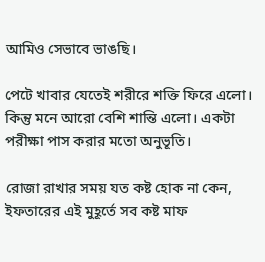আমিও সেভাবে ভাঙছি।

পেটে খাবার যেতেই শরীরে শক্তি ফিরে এলো। কিন্তু মনে আরো বেশি শান্তি এলো। একটা পরীক্ষা পাস করার মতো অনুভূতি।

রোজা রাখার সময় যত কষ্ট হোক না কেন, ইফতারের এই মুহূর্তে সব কষ্ট মাফ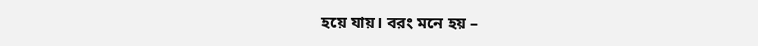হয়ে যায়। বরং মনে হয় –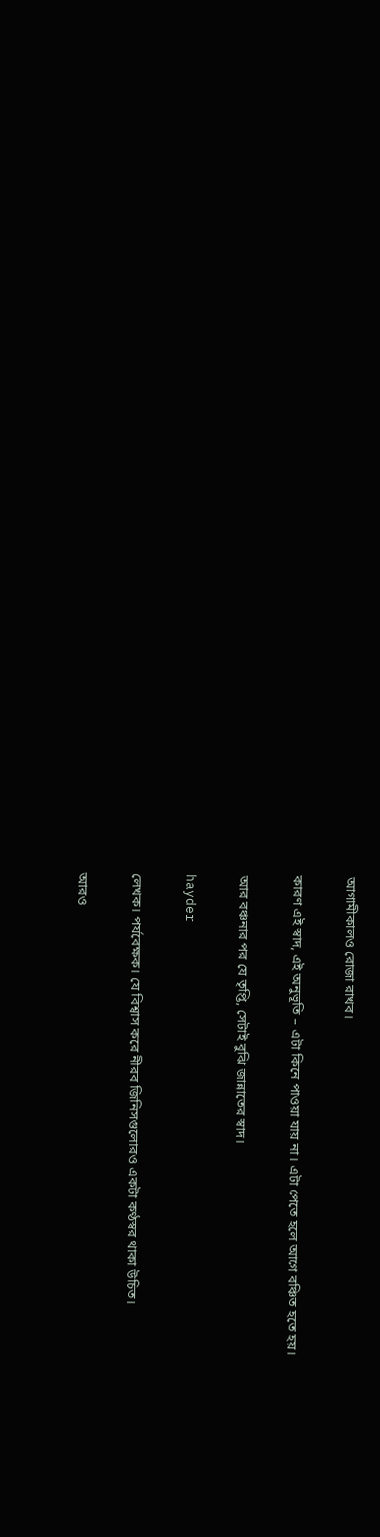আগামীকালও রোজা রাখব।

কারণ এই স্বাদ, এই অনুভূতি – এটা কিনে পাওয়া যায় না। এটা পেতে হলে আগে বঞ্চিত হতে হয়।

আর বঞ্চনার পর যে তৃপ্তি, সেটাই বুঝি জান্নাতের স্বাদ।

hayder

লেখক। পর্যবেক্ষক। যে বিশ্বাস করে নীরব জিনিসগুলোরও একটা কণ্ঠস্বর থাকা উচিত।

আরও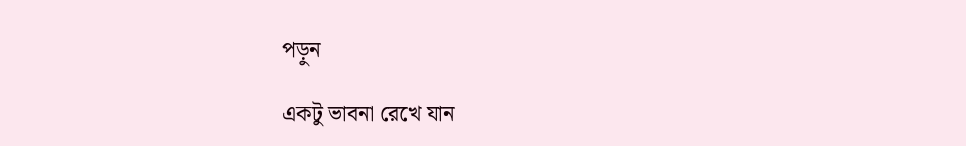পড়ুন

একটু ভাবনা রেখে যান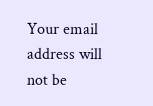Your email address will not be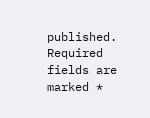published. Required fields are marked *